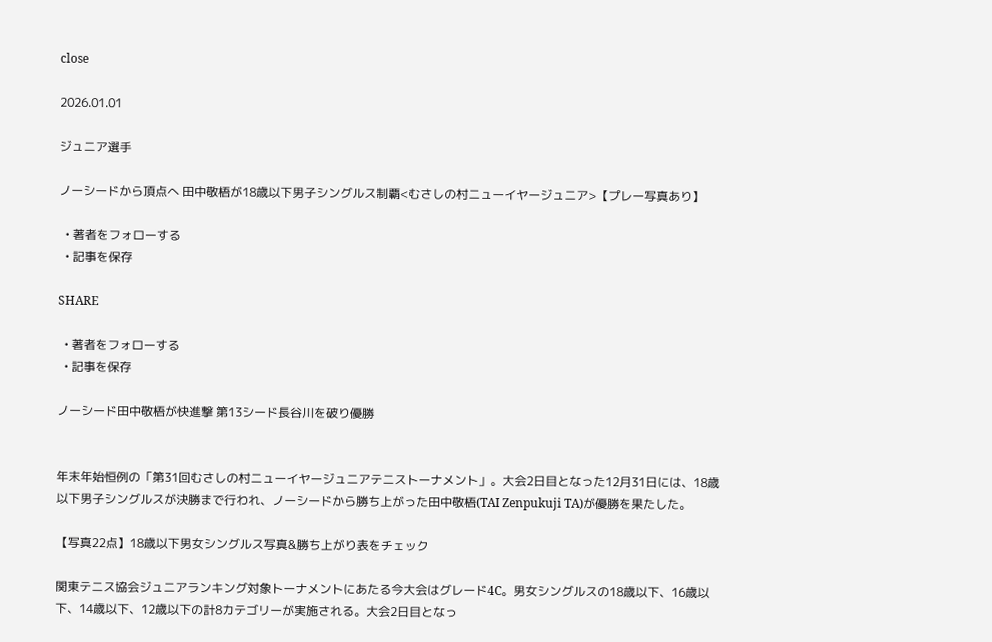close

2026.01.01

ジュニア選手

ノーシードから頂点へ 田中敬梧が18歳以下男子シングルス制覇<むさしの村ニューイヤージュニア>【プレー写真あり】

  • 著者をフォローする
  • 記事を保存

SHARE

  • 著者をフォローする
  • 記事を保存

ノーシード田中敬梧が快進撃 第13シード長谷川を破り優勝


年末年始恒例の「第31回むさしの村ニューイヤージュニアテニストーナメント」。大会2日目となった12月31日には、18歳以下男子シングルスが決勝まで行われ、ノーシードから勝ち上がった田中敬梧(TAI Zenpukuji TA)が優勝を果たした。

【写真22点】18歳以下男女シングルス写真&勝ち上がり表をチェック

関東テニス協会ジュニアランキング対象トーナメントにあたる今大会はグレード4C。男女シングルスの18歳以下、16歳以下、14歳以下、12歳以下の計8カテゴリーが実施される。大会2日目となっ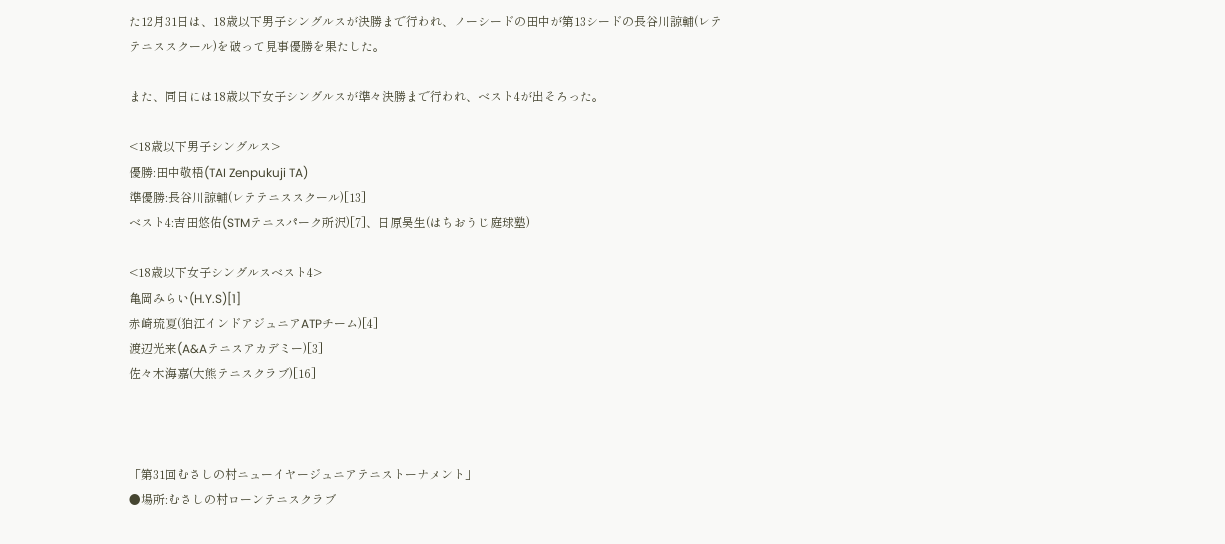た12月31日は、18歳以下男子シングルスが決勝まで行われ、ノーシードの田中が第13シードの長谷川諒輔(レテテニススクール)を破って見事優勝を果たした。

また、同日には18歳以下女子シングルスが準々決勝まで行われ、ベスト4が出そろった。

<18歳以下男子シングルス>
優勝:田中敬梧(TAI Zenpukuji TA)
準優勝:長谷川諒輔(レテテニススクール)[13]
ベスト4:吉田悠佑(STMテニスパーク所沢)[7]、日原昊生(はちおうじ庭球塾)

<18歳以下女子シングルスベスト4>
亀岡みらい(H.Y.S)[1]
赤崎琉夏(狛江インドアジュニアATPチーム)[4]
渡辺光来(A&Aテニスアカデミー)[3]
佐々木海嘉(大熊テニスクラブ)[16]



「第31回むさしの村ニューイヤージュニアテニストーナメント」
●場所:むさしの村ローンテニスクラブ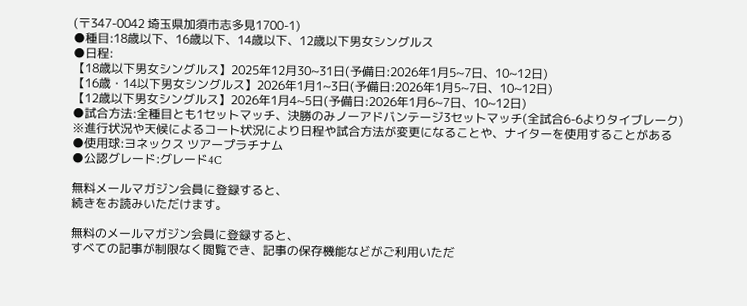(〒347-0042 埼玉県加須市志多見1700-1)
●種目:18歳以下、16歳以下、14歳以下、12歳以下男女シングルス
●日程:
【18歳以下男女シングルス】2025年12月30~31日(予備日:2026年1月5~7日、10~12日)
【16歳・14以下男女シングルス】2026年1月1~3日(予備日:2026年1月5~7日、10~12日)
【12歳以下男女シングルス】2026年1月4~5日(予備日:2026年1月6~7日、10~12日)
●試合方法:全種目とも1セットマッチ、決勝のみノーアドバンテージ3セットマッチ(全試合6-6よりタイブレーク)
※進行状況や天候によるコート状況により日程や試合方法が変更になることや、ナイターを使用することがある
●使用球:ヨネックス ツアープラチナム
●公認グレード:グレード4C

無料メールマガジン会員に登録すると、
続きをお読みいただけます。

無料のメールマガジン会員に登録すると、
すべての記事が制限なく閲覧でき、記事の保存機能などがご利用いただ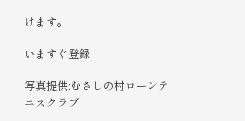けます。

いますぐ登録

写真提供:むさしの村ローンテニスクラブ